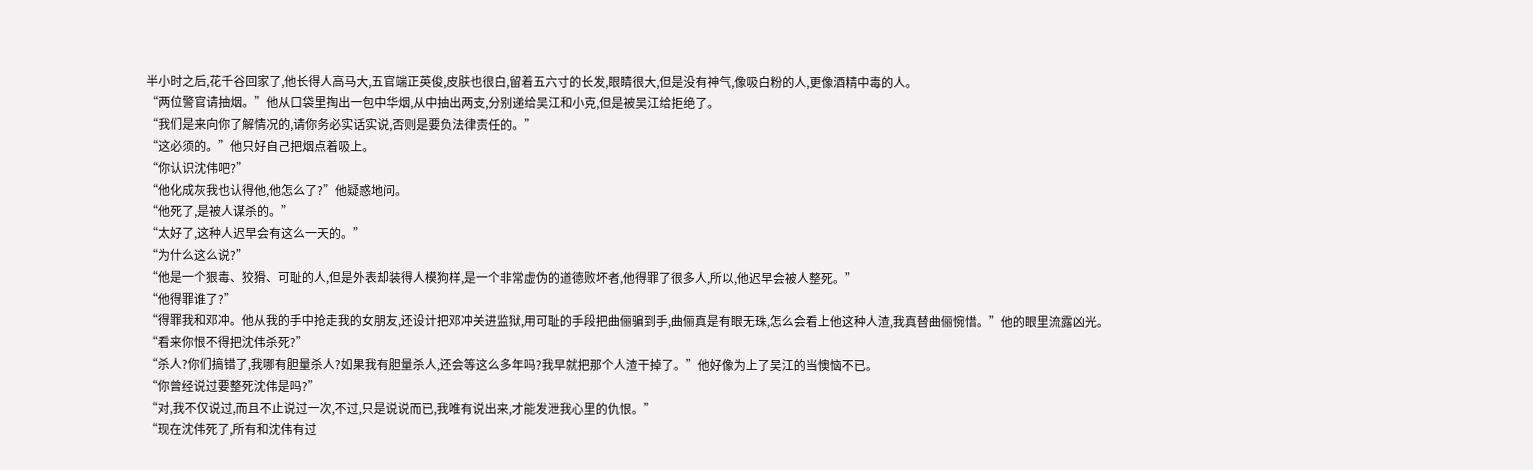半小时之后,花千谷回家了,他长得人高马大,五官端正英俊,皮肤也很白,留着五六寸的长发,眼睛很大,但是没有神气,像吸白粉的人,更像酒精中毒的人。
“两位警官请抽烟。”他从口袋里掏出一包中华烟,从中抽出两支,分别递给吴江和小克,但是被吴江给拒绝了。
“我们是来向你了解情况的,请你务必实话实说,否则是要负法律责任的。”
“这必须的。”他只好自己把烟点着吸上。
“你认识沈伟吧?”
“他化成灰我也认得他,他怎么了?”他疑惑地问。
“他死了,是被人谋杀的。”
“太好了,这种人迟早会有这么一天的。”
“为什么这么说?”
“他是一个狠毒、狡猾、可耻的人,但是外表却装得人模狗样,是一个非常虚伪的道德败坏者,他得罪了很多人,所以,他迟早会被人整死。”
“他得罪谁了?”
“得罪我和邓冲。他从我的手中抢走我的女朋友,还设计把邓冲关进监狱,用可耻的手段把曲俪骗到手,曲俪真是有眼无珠,怎么会看上他这种人渣,我真替曲俪惋惜。”他的眼里流露凶光。
“看来你恨不得把沈伟杀死?”
“杀人?你们搞错了,我哪有胆量杀人?如果我有胆量杀人,还会等这么多年吗?我早就把那个人渣干掉了。”他好像为上了吴江的当懊恼不已。
“你曾经说过要整死沈伟是吗?”
“对,我不仅说过,而且不止说过一次,不过,只是说说而已,我唯有说出来,才能发泄我心里的仇恨。”
“现在沈伟死了,所有和沈伟有过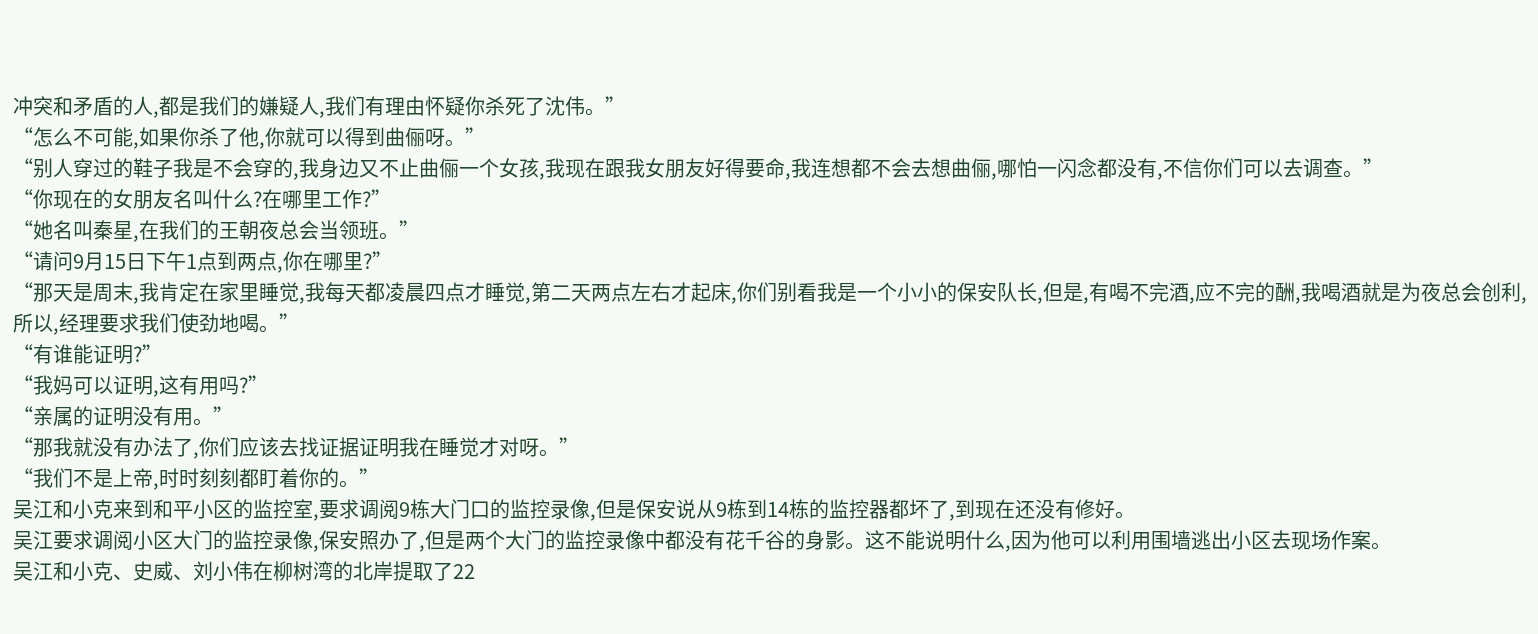冲突和矛盾的人,都是我们的嫌疑人,我们有理由怀疑你杀死了沈伟。”
“怎么不可能,如果你杀了他,你就可以得到曲俪呀。”
“别人穿过的鞋子我是不会穿的,我身边又不止曲俪一个女孩,我现在跟我女朋友好得要命,我连想都不会去想曲俪,哪怕一闪念都没有,不信你们可以去调查。”
“你现在的女朋友名叫什么?在哪里工作?”
“她名叫秦星,在我们的王朝夜总会当领班。”
“请问9月15日下午1点到两点,你在哪里?”
“那天是周末,我肯定在家里睡觉,我每天都凌晨四点才睡觉,第二天两点左右才起床,你们别看我是一个小小的保安队长,但是,有喝不完酒,应不完的酬,我喝酒就是为夜总会创利,所以,经理要求我们使劲地喝。”
“有谁能证明?”
“我妈可以证明,这有用吗?”
“亲属的证明没有用。”
“那我就没有办法了,你们应该去找证据证明我在睡觉才对呀。”
“我们不是上帝,时时刻刻都盯着你的。”
吴江和小克来到和平小区的监控室,要求调阅9栋大门口的监控录像,但是保安说从9栋到14栋的监控器都坏了,到现在还没有修好。
吴江要求调阅小区大门的监控录像,保安照办了,但是两个大门的监控录像中都没有花千谷的身影。这不能说明什么,因为他可以利用围墙逃出小区去现场作案。
吴江和小克、史威、刘小伟在柳树湾的北岸提取了22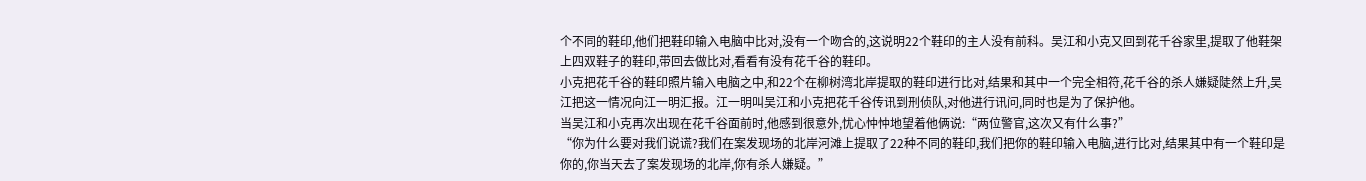个不同的鞋印,他们把鞋印输入电脑中比对,没有一个吻合的,这说明22个鞋印的主人没有前科。吴江和小克又回到花千谷家里,提取了他鞋架上四双鞋子的鞋印,带回去做比对,看看有没有花千谷的鞋印。
小克把花千谷的鞋印照片输入电脑之中,和22个在柳树湾北岸提取的鞋印进行比对,结果和其中一个完全相符,花千谷的杀人嫌疑陡然上升,吴江把这一情况向江一明汇报。江一明叫吴江和小克把花千谷传讯到刑侦队,对他进行讯问,同时也是为了保护他。
当吴江和小克再次出现在花千谷面前时,他感到很意外,忧心忡忡地望着他俩说:“两位警官,这次又有什么事?”
“你为什么要对我们说谎?我们在案发现场的北岸河滩上提取了22种不同的鞋印,我们把你的鞋印输入电脑,进行比对,结果其中有一个鞋印是你的,你当天去了案发现场的北岸,你有杀人嫌疑。”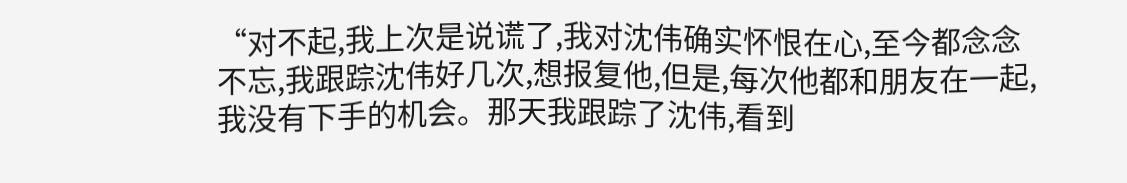“对不起,我上次是说谎了,我对沈伟确实怀恨在心,至今都念念不忘,我跟踪沈伟好几次,想报复他,但是,每次他都和朋友在一起,我没有下手的机会。那天我跟踪了沈伟,看到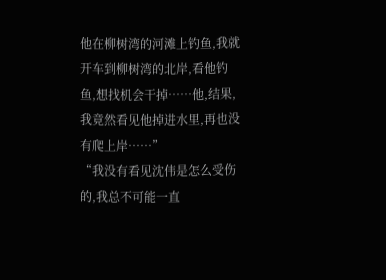他在柳树湾的河滩上钓鱼,我就开车到柳树湾的北岸,看他钓鱼,想找机会干掉……他,结果,我竟然看见他掉进水里,再也没有爬上岸……”
“我没有看见沈伟是怎么受伤的,我总不可能一直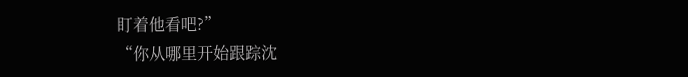盯着他看吧?”
“你从哪里开始跟踪沈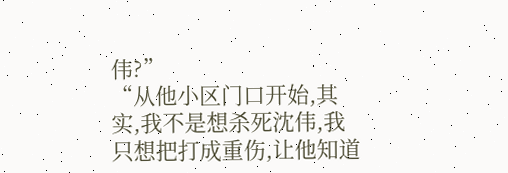伟?”
“从他小区门口开始,其实,我不是想杀死沈伟,我只想把打成重伤,让他知道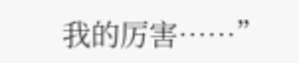我的厉害……”